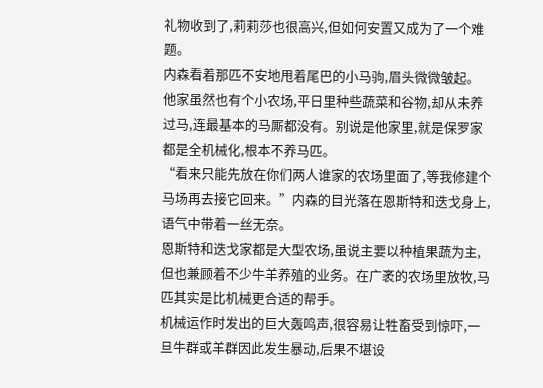礼物收到了,莉莉莎也很高兴,但如何安置又成为了一个难题。
内森看着那匹不安地甩着尾巴的小马驹,眉头微微皱起。
他家虽然也有个小农场,平日里种些蔬菜和谷物,却从未养过马,连最基本的马厮都没有。别说是他家里,就是保罗家都是全机械化,根本不养马匹。
“看来只能先放在你们两人谁家的农场里面了,等我修建个马场再去接它回来。”内森的目光落在恩斯特和迭戈身上,语气中带着一丝无奈。
恩斯特和迭戈家都是大型农场,虽说主要以种植果蔬为主,但也兼顾着不少牛羊养殖的业务。在广袤的农场里放牧,马匹其实是比机械更合适的帮手。
机械运作时发出的巨大轰鸣声,很容易让牲畜受到惊吓,一旦牛群或羊群因此发生暴动,后果不堪设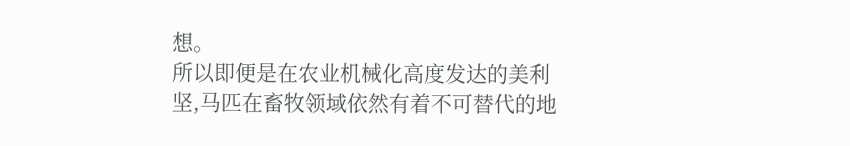想。
所以即便是在农业机械化高度发达的美利坚,马匹在畜牧领域依然有着不可替代的地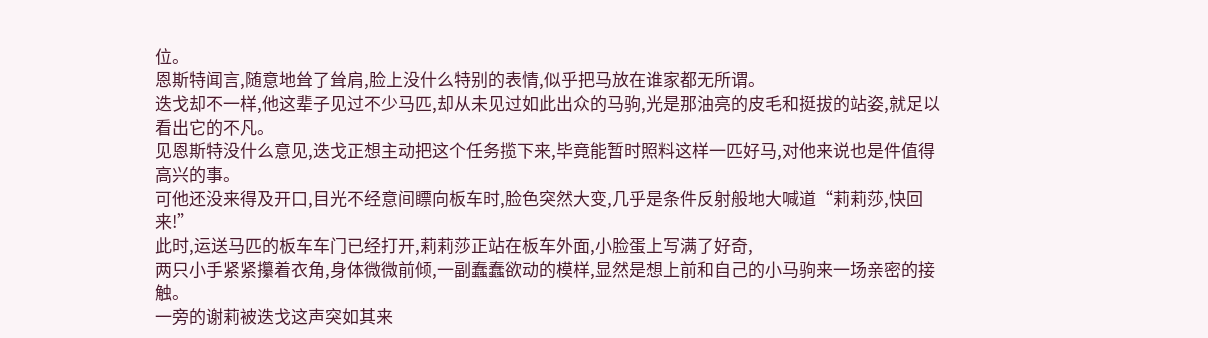位。
恩斯特闻言,随意地耸了耸肩,脸上没什么特别的表情,似乎把马放在谁家都无所谓。
迭戈却不一样,他这辈子见过不少马匹,却从未见过如此出众的马驹,光是那油亮的皮毛和挺拔的站姿,就足以看出它的不凡。
见恩斯特没什么意见,迭戈正想主动把这个任务揽下来,毕竟能暂时照料这样一匹好马,对他来说也是件值得高兴的事。
可他还没来得及开口,目光不经意间瞟向板车时,脸色突然大变,几乎是条件反射般地大喊道“莉莉莎,快回来!”
此时,运送马匹的板车车门已经打开,莉莉莎正站在板车外面,小脸蛋上写满了好奇,
两只小手紧紧攥着衣角,身体微微前倾,一副蠢蠢欲动的模样,显然是想上前和自己的小马驹来一场亲密的接触。
一旁的谢莉被迭戈这声突如其来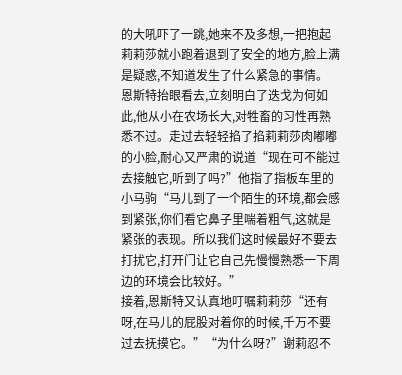的大吼吓了一跳,她来不及多想,一把抱起莉莉莎就小跑着退到了安全的地方,脸上满是疑惑,不知道发生了什么紧急的事情。
恩斯特抬眼看去,立刻明白了迭戈为何如此,他从小在农场长大,对牲畜的习性再熟悉不过。走过去轻轻掐了掐莉莉莎肉嘟嘟的小脸,耐心又严肃的说道“现在可不能过去接触它,听到了吗?”他指了指板车里的小马驹“马儿到了一个陌生的环境,都会感到紧张,你们看它鼻子里喘着粗气,这就是紧张的表现。所以我们这时候最好不要去打扰它,打开门让它自己先慢慢熟悉一下周边的环境会比较好。”
接着,恩斯特又认真地叮嘱莉莉莎“还有呀,在马儿的屁股对着你的时候,千万不要过去抚摸它。”“为什么呀?”谢莉忍不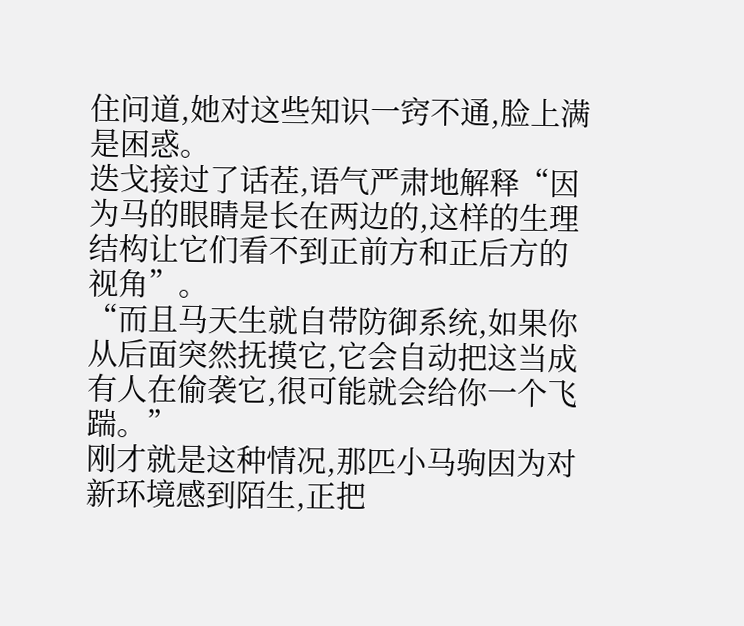住问道,她对这些知识一窍不通,脸上满是困惑。
迭戈接过了话茬,语气严肃地解释“因为马的眼睛是长在两边的,这样的生理结构让它们看不到正前方和正后方的视角”。
“而且马天生就自带防御系统,如果你从后面突然抚摸它,它会自动把这当成有人在偷袭它,很可能就会给你一个飞踹。”
刚才就是这种情况,那匹小马驹因为对新环境感到陌生,正把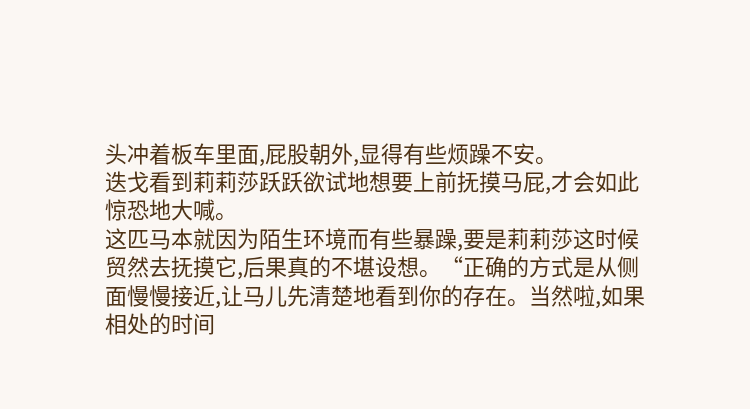头冲着板车里面,屁股朝外,显得有些烦躁不安。
迭戈看到莉莉莎跃跃欲试地想要上前抚摸马屁,才会如此惊恐地大喊。
这匹马本就因为陌生环境而有些暴躁,要是莉莉莎这时候贸然去抚摸它,后果真的不堪设想。“正确的方式是从侧面慢慢接近,让马儿先清楚地看到你的存在。当然啦,如果相处的时间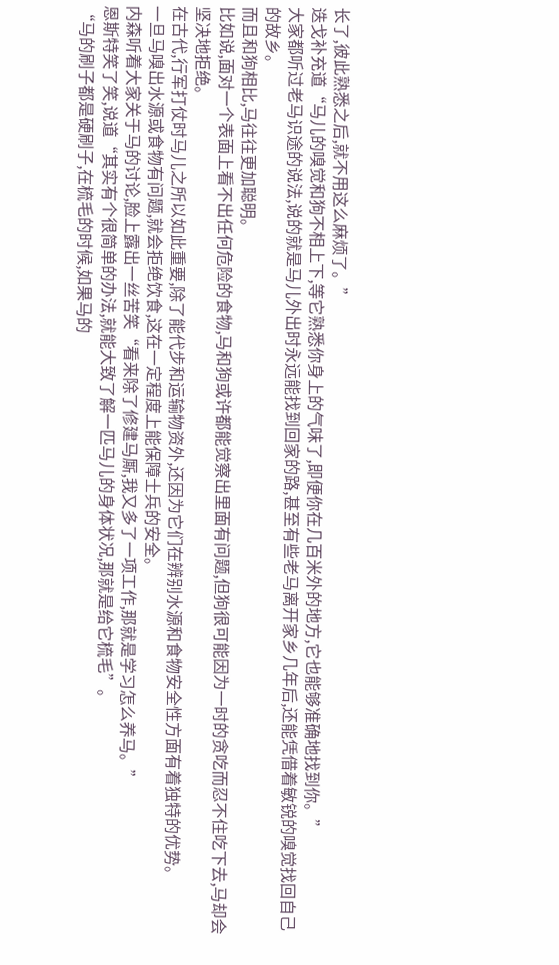长了,彼此熟悉之后,就不用这么麻烦了。”
迭戈补充道“马儿的嗅觉和狗不相上下,等它熟悉你身上的气味了,即便你在几百米外的地方,它也能够准确地找到你。”
大家都听过老马识途的说法,说的就是马儿外出时永远能找到回家的路,甚至有些老马离开家乡几年后,还能凭借着敏锐的嗅觉找回自己的故乡。
而且和狗相比,马往往更加聪明。
比如说,面对一个表面上看不出任何危险的食物,马和狗或许都能觉察出里面有问题,但狗很可能因为一时的贪吃而忍不住吃下去,马却会坚决地拒绝。
在古代,行军打仗时马儿之所以如此重要,除了能代步和运输物资外,还因为它们在辨别水源和食物安全性方面有着独特的优势。
一旦马嗅出水源或食物有问题,就会拒绝饮食,这在一定程度上能保障士兵的安全。
内森听着大家关于马的讨论,脸上露出一丝苦笑“看来除了修建马厮,我又多了一项工作,那就是学习怎么养马。”
恩斯特笑了笑,说道“其实有个很简单的办法,就能大致了解一匹马儿的身体状况,那就是给它梳毛”。
“马的刷子都是硬刷子,在梳毛的时候,如果马的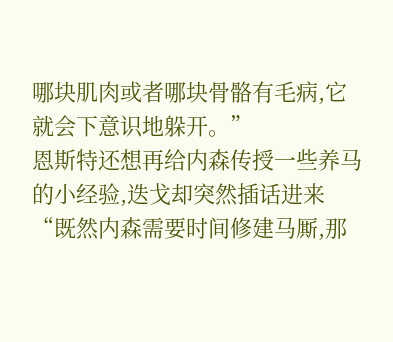哪块肌肉或者哪块骨骼有毛病,它就会下意识地躲开。”
恩斯特还想再给内森传授一些养马的小经验,迭戈却突然插话进来“既然内森需要时间修建马厮,那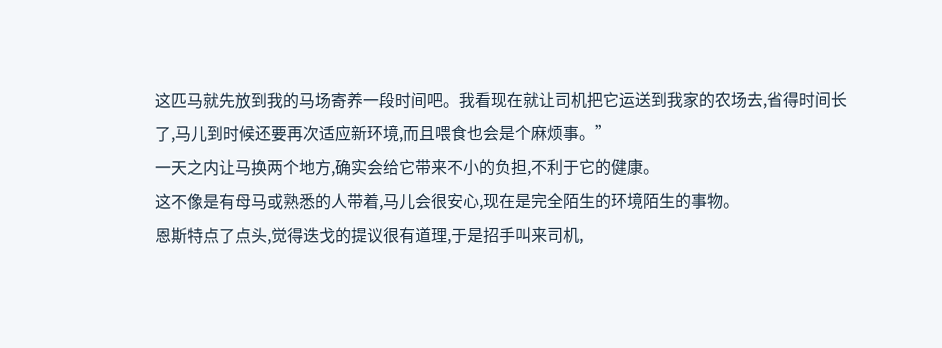这匹马就先放到我的马场寄养一段时间吧。我看现在就让司机把它运送到我家的农场去,省得时间长了,马儿到时候还要再次适应新环境,而且喂食也会是个麻烦事。”
一天之内让马换两个地方,确实会给它带来不小的负担,不利于它的健康。
这不像是有母马或熟悉的人带着,马儿会很安心,现在是完全陌生的环境陌生的事物。
恩斯特点了点头,觉得迭戈的提议很有道理,于是招手叫来司机,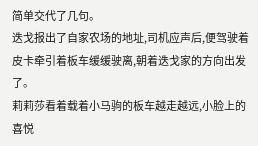简单交代了几句。
迭戈报出了自家农场的地址,司机应声后,便驾驶着皮卡牵引着板车缓缓驶离,朝着迭戈家的方向出发了。
莉莉莎看着载着小马驹的板车越走越远,小脸上的喜悦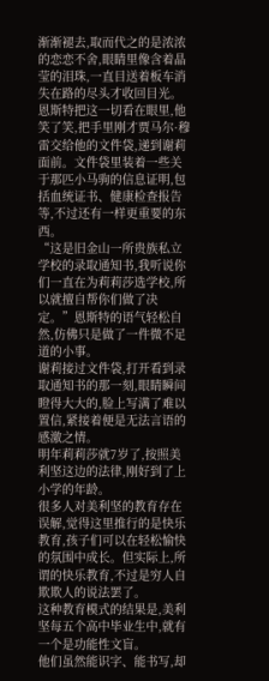渐渐褪去,取而代之的是浓浓的恋恋不舍,眼睛里像含着晶莹的泪珠,一直目送着板车消失在路的尽头才收回目光。
恩斯特把这一切看在眼里,他笑了笑,把手里刚才贾马尔·穆雷交给他的文件袋,递到谢莉面前。文件袋里装着一些关于那匹小马驹的信息证明,包括血统证书、健康检查报告等,不过还有一样更重要的东西。
“这是旧金山一所贵族私立学校的录取通知书,我听说你们一直在为莉莉莎选学校,所以就擅自帮你们做了决定。”恩斯特的语气轻松自然,仿佛只是做了一件微不足道的小事。
谢莉接过文件袋,打开看到录取通知书的那一刻,眼睛瞬间瞪得大大的,脸上写满了难以置信,紧接着便是无法言语的感激之情。
明年莉莉莎就7岁了,按照美利坚这边的法律,刚好到了上小学的年龄。
很多人对美利坚的教育存在误解,觉得这里推行的是快乐教育,孩子们可以在轻松愉快的氛围中成长。但实际上,所谓的快乐教育,不过是穷人自欺欺人的说法罢了。
这种教育模式的结果是,美利坚每五个高中毕业生中,就有一个是功能性文盲。
他们虽然能识字、能书写,却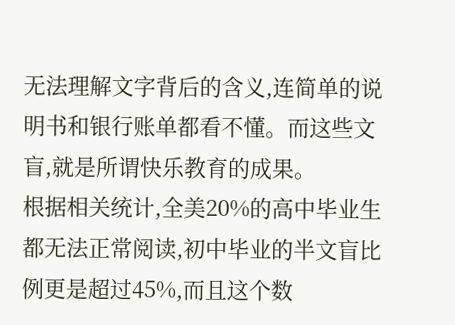无法理解文字背后的含义,连简单的说明书和银行账单都看不懂。而这些文盲,就是所谓快乐教育的成果。
根据相关统计,全美20%的高中毕业生都无法正常阅读,初中毕业的半文盲比例更是超过45%,而且这个数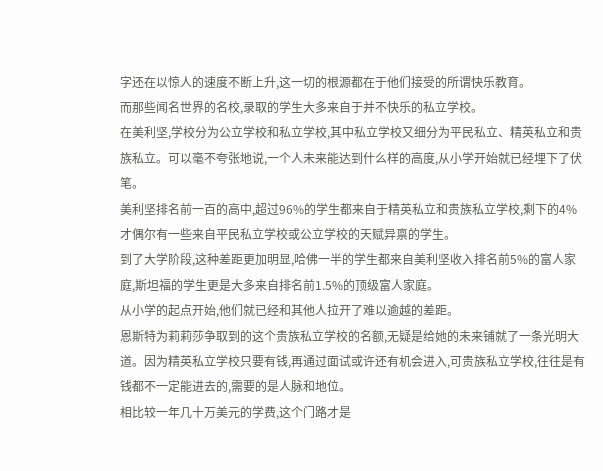字还在以惊人的速度不断上升,这一切的根源都在于他们接受的所谓快乐教育。
而那些闻名世界的名校,录取的学生大多来自于并不快乐的私立学校。
在美利坚,学校分为公立学校和私立学校,其中私立学校又细分为平民私立、精英私立和贵族私立。可以毫不夸张地说,一个人未来能达到什么样的高度,从小学开始就已经埋下了伏笔。
美利坚排名前一百的高中,超过96%的学生都来自于精英私立和贵族私立学校,剩下的4%才偶尔有一些来自平民私立学校或公立学校的天赋异禀的学生。
到了大学阶段,这种差距更加明显,哈佛一半的学生都来自美利坚收入排名前5%的富人家庭,斯坦福的学生更是大多来自排名前1.5%的顶级富人家庭。
从小学的起点开始,他们就已经和其他人拉开了难以逾越的差距。
恩斯特为莉莉莎争取到的这个贵族私立学校的名额,无疑是给她的未来铺就了一条光明大道。因为精英私立学校只要有钱,再通过面试或许还有机会进入,可贵族私立学校,往往是有钱都不一定能进去的,需要的是人脉和地位。
相比较一年几十万美元的学费,这个门路才是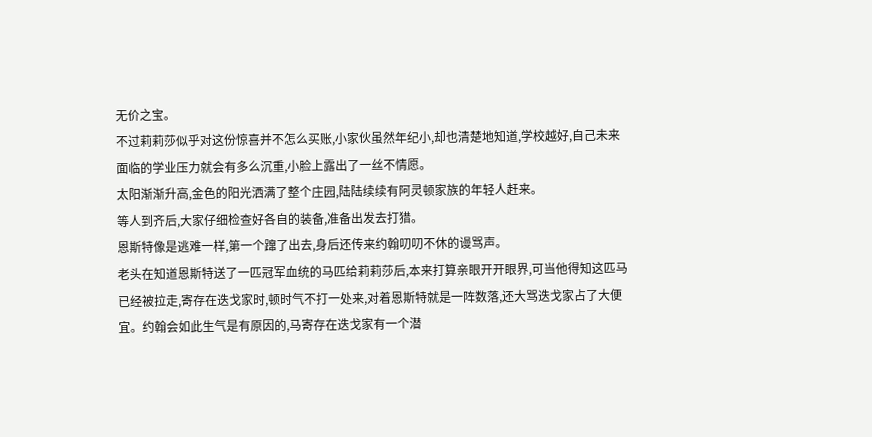无价之宝。
不过莉莉莎似乎对这份惊喜并不怎么买账,小家伙虽然年纪小,却也清楚地知道,学校越好,自己未来面临的学业压力就会有多么沉重,小脸上露出了一丝不情愿。
太阳渐渐升高,金色的阳光洒满了整个庄园,陆陆续续有阿灵顿家族的年轻人赶来。
等人到齐后,大家仔细检查好各自的装备,准备出发去打猎。
恩斯特像是逃难一样,第一个蹿了出去,身后还传来约翰叨叨不休的谩骂声。
老头在知道恩斯特送了一匹冠军血统的马匹给莉莉莎后,本来打算亲眼开开眼界,可当他得知这匹马已经被拉走,寄存在迭戈家时,顿时气不打一处来,对着恩斯特就是一阵数落,还大骂迭戈家占了大便宜。约翰会如此生气是有原因的,马寄存在迭戈家有一个潜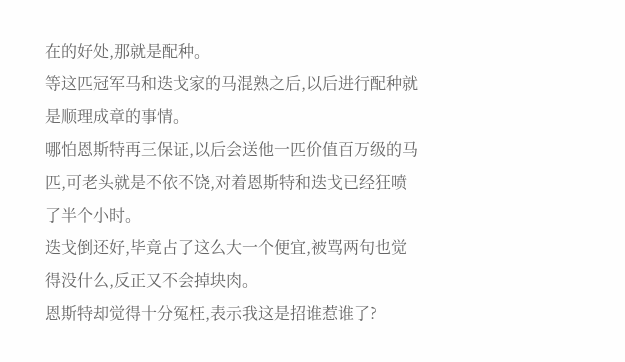在的好处,那就是配种。
等这匹冠军马和迭戈家的马混熟之后,以后进行配种就是顺理成章的事情。
哪怕恩斯特再三保证,以后会送他一匹价值百万级的马匹,可老头就是不依不饶,对着恩斯特和迭戈已经狂喷了半个小时。
迭戈倒还好,毕竟占了这么大一个便宜,被骂两句也觉得没什么,反正又不会掉块肉。
恩斯特却觉得十分冤枉,表示我这是招谁惹谁了?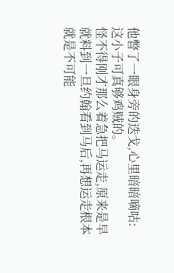他瞥了一眼身旁的迭戈,心里暗暗嘀咕:这小子可真够鸡贼的。
怪不得刚才那么着急把马运走,原来是早就料到一旦约翰看到马后,再想运走根本就是不可能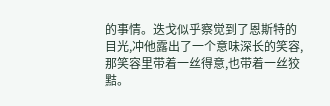的事情。迭戈似乎察觉到了恩斯特的目光,冲他露出了一个意味深长的笑容,那笑容里带着一丝得意,也带着一丝狡黠。